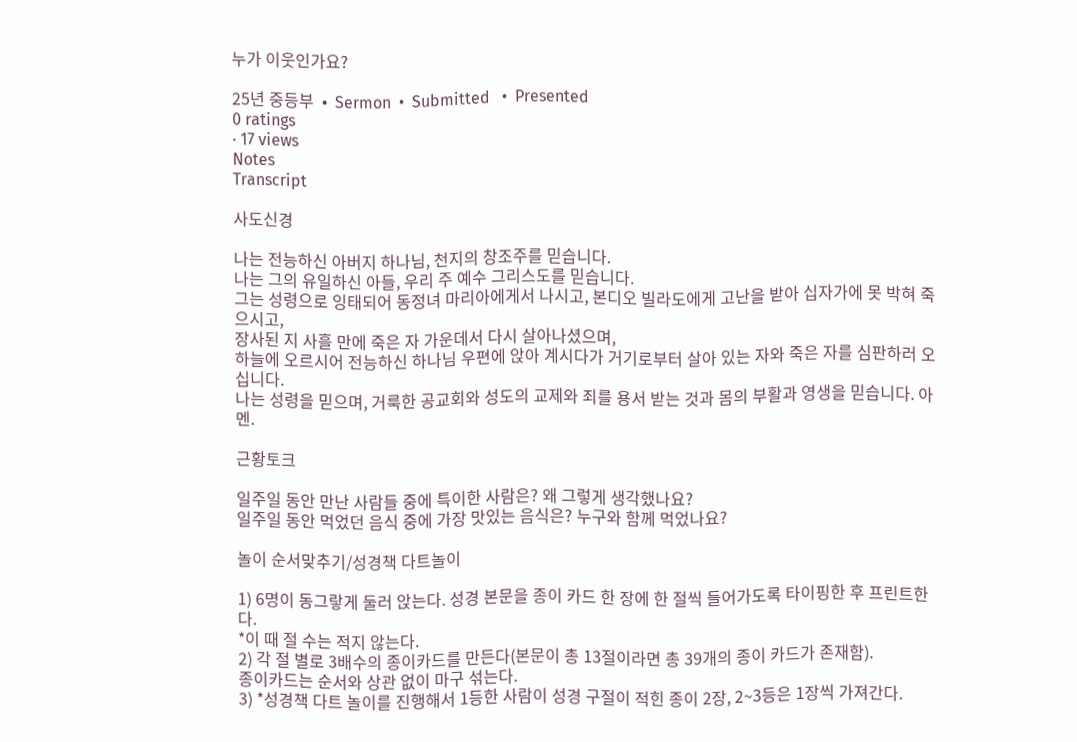누가 이웃인가요?

25년 중등부  •  Sermon  •  Submitted   •  Presented
0 ratings
· 17 views
Notes
Transcript

사도신경

나는 전능하신 아버지 하나님, 천지의 창조주를 믿습니다.
나는 그의 유일하신 아들, 우리 주 예수 그리스도를 믿습니다.
그는 성령으로 잉태되어 동정녀 마리아에게서 나시고, 본디오 빌라도에게 고난을 받아 십자가에 못 박혀 죽으시고,
장사된 지 사흘 만에 죽은 자 가운데서 다시 살아나셨으며,
하늘에 오르시어 전능하신 하나님 우편에 앉아 계시다가 거기로부터 살아 있는 자와 죽은 자를 심판하러 오십니다.
나는 성령을 믿으며, 거룩한 공교회와 성도의 교제와 죄를 용서 받는 것과 몸의 부활과 영생을 믿습니다. 아멘.

근황토크

일주일 동안 만난 사람들 중에 특이한 사람은? 왜 그렇게 생각했나요?
일주일 동안 먹었던 음식 중에 가장 맛있는 음식은? 누구와 함께 먹었나요?

놀이 순서맞추기/성경책 다트놀이

1) 6명이 동그랗게 둘러 앉는다. 성경 본문을 종이 카드 한 장에 한 절씩 들어가도록 타이핑한 후 프린트한다.
*이 때 절 수는 적지 않는다.
2) 각 절 별로 3배수의 종이카드를 만든다(본문이 총 13절이라면 총 39개의 종이 카드가 존재함).
종이카드는 순서와 상관 없이 마구 섞는다.
3) *성경책 다트 놀이를 진행해서 1등한 사람이 성경 구절이 적힌 종이 2장, 2~3등은 1장씩 가져간다.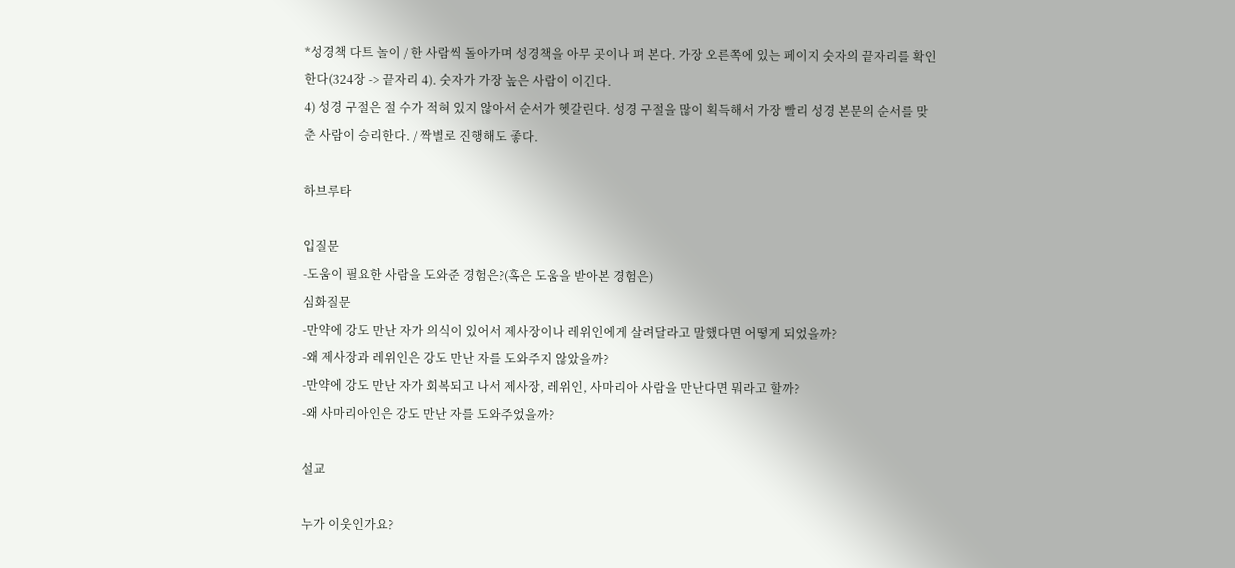*성경책 다트 놀이 / 한 사람씩 돌아가며 성경책을 아무 곳이나 펴 본다. 가장 오른쪽에 있는 페이지 숫자의 끝자리를 확인한다(324장 -> 끝자리 4). 숫자가 가장 높은 사람이 이긴다.
4) 성경 구절은 절 수가 적혀 있지 않아서 순서가 헷갈린다. 성경 구절을 많이 획득해서 가장 빨리 성경 본문의 순서를 맞춘 사람이 승리한다. / 짝별로 진행해도 좋다.

하브루타

입질문
-도움이 필요한 사람을 도와준 경험은?(혹은 도움을 받아본 경험은)
심화질문
-만약에 강도 만난 자가 의식이 있어서 제사장이나 레위인에게 살려달라고 말했다면 어떻게 되었을까?
-왜 제사장과 레위인은 강도 만난 자를 도와주지 않았을까?
-만약에 강도 만난 자가 회복되고 나서 제사장, 레위인, 사마리아 사람을 만난다면 뭐라고 할까?
-왜 사마리아인은 강도 만난 자를 도와주었을까?

설교

누가 이웃인가요?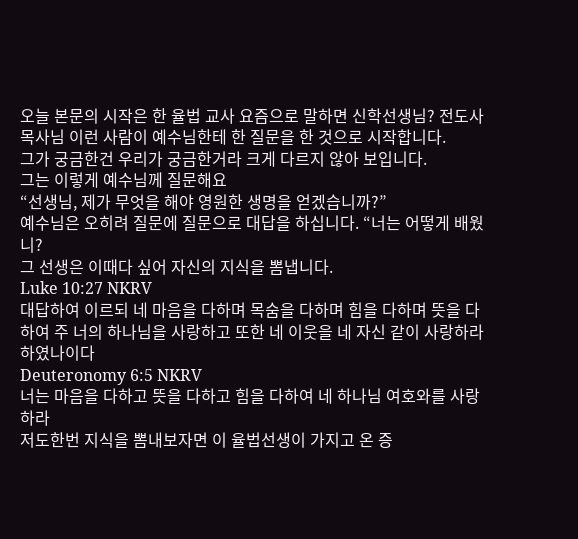오늘 본문의 시작은 한 율법 교사 요즘으로 말하면 신학선생님? 전도사 목사님 이런 사람이 예수님한테 한 질문을 한 것으로 시작합니다.
그가 궁금한건 우리가 궁금한거라 크게 다르지 않아 보입니다.
그는 이렇게 예수님께 질문해요
“선생님, 제가 무엇을 해야 영원한 생명을 얻겠습니까?”
예수님은 오히려 질문에 질문으로 대답을 하십니다. “너는 어떻게 배웠니?
그 선생은 이때다 싶어 자신의 지식을 뽐냅니다.
Luke 10:27 NKRV
대답하여 이르되 네 마음을 다하며 목숨을 다하며 힘을 다하며 뜻을 다하여 주 너의 하나님을 사랑하고 또한 네 이웃을 네 자신 같이 사랑하라 하였나이다
Deuteronomy 6:5 NKRV
너는 마음을 다하고 뜻을 다하고 힘을 다하여 네 하나님 여호와를 사랑하라
저도한번 지식을 뽐내보자면 이 율법선생이 가지고 온 증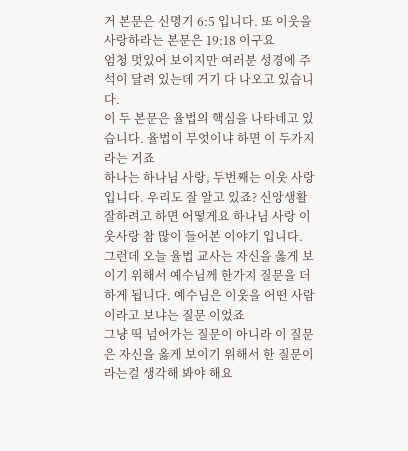거 본문은 신명기 6:5 입니다. 또 이웃을 사랑하라는 본문은 19:18 이구요
엄청 멋있어 보이지만 여러분 성경에 주석이 달려 있는데 거기 다 나오고 있습니다.
이 두 본문은 율법의 핵심을 나타네고 있습니다. 율법이 무엇이냐 하면 이 두가지라는 거죠
하나는 하나님 사랑, 두번째는 이웃 사랑 입니다. 우리도 잘 알고 있죠? 신앙생활 잘하려고 하면 어떻게요 하나님 사랑 이웃사랑 참 많이 들어본 이야기 입니다.
그런데 오늘 율법 교사는 자신을 옳게 보이기 위해서 예수님께 한가지 질문을 더 하게 됩니다. 예수님은 이웃을 어떤 사람이라고 보냐는 질문 이었죠
그냥 띡 넘어가는 질문이 아니라 이 질문은 자신을 옳게 보이기 위해서 한 질문이라는걸 생각해 봐야 해요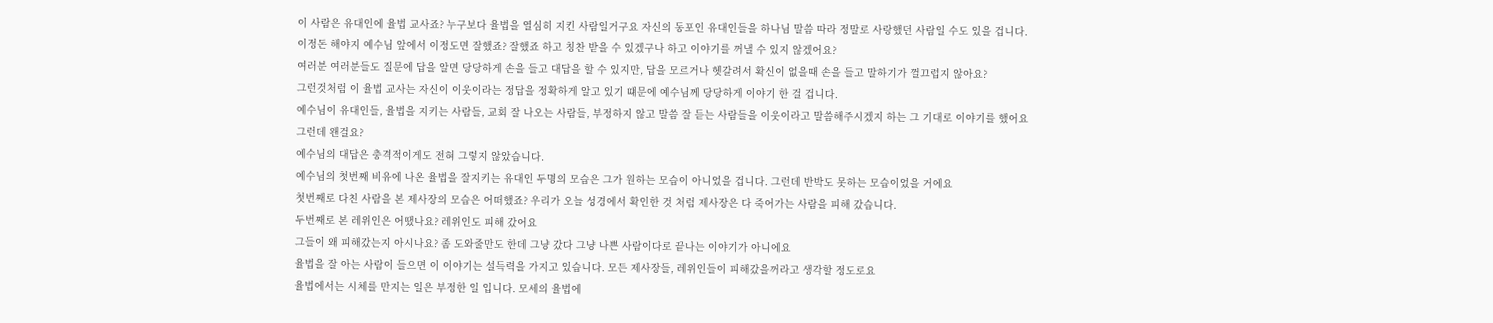이 사람은 유대인에 율법 교사죠? 누구보다 율법을 열심히 지킨 사람일거구요 자신의 동포인 유대인들을 하나님 말씀 따라 정말로 사랑했던 사람일 수도 있을 겁니다.
이정돈 해야지 예수님 앞에서 이정도면 잘했죠? 잘했죠 하고 칭찬 받을 수 있겠구나 하고 이야기를 꺼낼 수 있지 않겠어요?
여러분 여러분들도 질문에 답을 알면 당당하게 손을 들고 대답을 할 수 있지만, 답을 모르거나 헷갈려서 확신이 없을때 손을 들고 말하기가 껄끄럽지 않아요?
그런것처럼 이 율법 교사는 자신이 이웃이라는 정답을 정확하게 알고 있기 떄문에 예수님께 당당하게 이야기 한 걸 겁니다.
예수님이 유대인들, 율법을 지키는 사람들, 교회 잘 나오는 사람들, 부정하지 않고 말씀 잘 듣는 사람들을 이웃이라고 말씀해주시겠지 하는 그 기대로 이야기를 했어요
그런데 왠걸요?
예수님의 대답은 충격적이게도 전혀 그렇지 않았습니다.
예수님의 첫번째 비유에 나온 율법을 잘지키는 유대인 두명의 모습은 그가 원하는 모습이 아니었을 겁니다. 그런데 반박도 못하는 모습이었을 거에요
첫번째로 다친 사람을 본 제사장의 모습은 어떠했죠? 우리가 오늘 성경에서 확인한 것 처럼 제사장은 다 죽어가는 사람을 피해 갔습니다.
두번째로 본 레위인은 어땠나요? 레위인도 피해 갔어요
그들이 왜 피해갔는지 아시나요? 좀 도와줄만도 한데 그냥 갔다 그냥 나쁜 사람이다로 끝나는 이야기가 아니에요
율법을 잘 아는 사람이 들으면 이 이야기는 설득력을 가지고 있습니다. 모든 제사장들, 레위인들이 피해갔을꺼라고 생각할 정도로요
율법에서는 시체를 만지는 일은 부정한 일 입니다. 모세의 율법에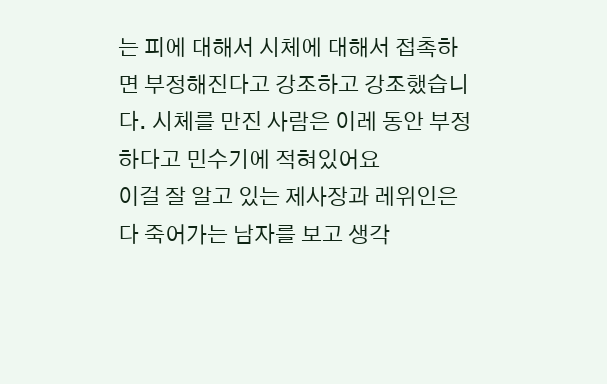는 피에 대해서 시체에 대해서 접촉하면 부정해진다고 강조하고 강조했습니다. 시체를 만진 사람은 이레 동안 부정하다고 민수기에 적혀있어요
이걸 잘 알고 있는 제사장과 레위인은 다 죽어가는 남자를 보고 생각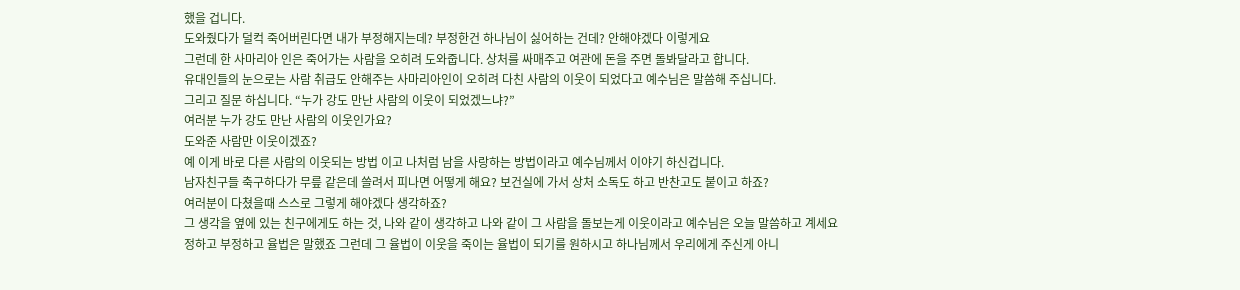했을 겁니다.
도와줬다가 덜컥 죽어버린다면 내가 부정해지는데? 부정한건 하나님이 싫어하는 건데? 안해야겠다 이렇게요
그런데 한 사마리아 인은 죽어가는 사람을 오히려 도와줍니다. 상처를 싸매주고 여관에 돈을 주면 돌봐달라고 합니다.
유대인들의 눈으로는 사람 취급도 안해주는 사마리아인이 오히려 다친 사람의 이웃이 되었다고 예수님은 말씀해 주십니다.
그리고 질문 하십니다. “누가 강도 만난 사람의 이웃이 되었겠느냐?”
여러분 누가 강도 만난 사람의 이웃인가요?
도와준 사람만 이웃이겠죠?
예 이게 바로 다른 사람의 이웃되는 방법 이고 나처럼 남을 사랑하는 방법이라고 예수님께서 이야기 하신겁니다.
남자친구들 축구하다가 무릎 같은데 쓸려서 피나면 어떻게 해요? 보건실에 가서 상처 소독도 하고 반찬고도 붙이고 하죠?
여러분이 다쳤을때 스스로 그렇게 해야겠다 생각하죠?
그 생각을 옆에 있는 친구에게도 하는 것, 나와 같이 생각하고 나와 같이 그 사람을 돌보는게 이웃이라고 예수님은 오늘 말씀하고 계세요
정하고 부정하고 율법은 말했죠 그런데 그 율법이 이웃을 죽이는 율법이 되기를 원하시고 하나님께서 우리에게 주신게 아니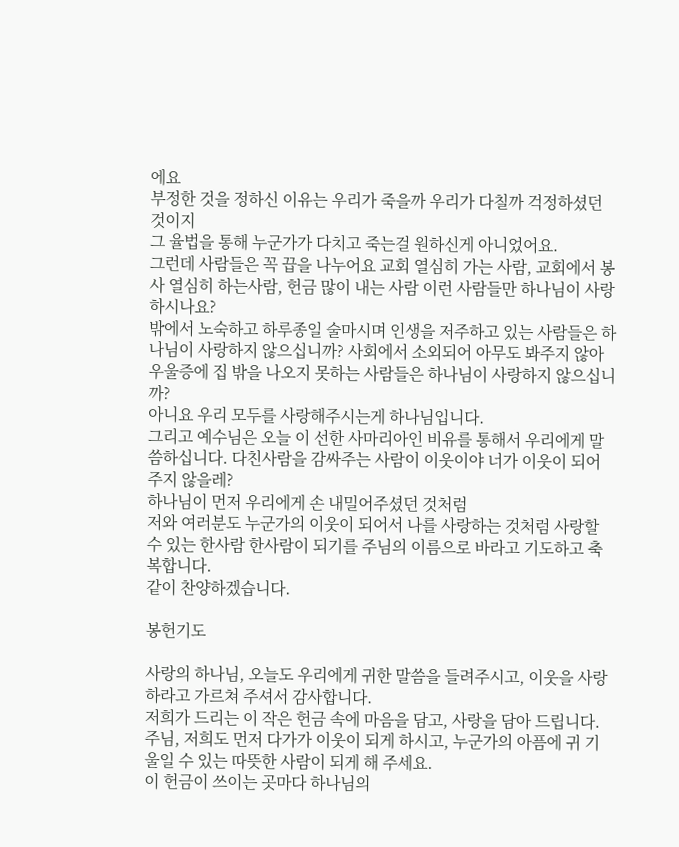에요
부정한 것을 정하신 이유는 우리가 죽을까 우리가 다칠까 걱정하셨던 것이지
그 율법을 통해 누군가가 다치고 죽는걸 원하신게 아니었어요.
그런데 사람들은 꼭 끕을 나누어요 교회 열심히 가는 사람, 교회에서 봉사 열심히 하는사람, 헌금 많이 내는 사람 이런 사람들만 하나님이 사랑하시나요?
밖에서 노숙하고 하루종일 술마시며 인생을 저주하고 있는 사람들은 하나님이 사랑하지 않으십니까? 사회에서 소외되어 아무도 봐주지 않아 우울증에 집 밖을 나오지 못하는 사람들은 하나님이 사랑하지 않으십니까?
아니요 우리 모두를 사랑해주시는게 하나님입니다.
그리고 예수님은 오늘 이 선한 사마리아인 비유를 통해서 우리에게 말씀하십니다. 다친사람을 감싸주는 사람이 이웃이야 너가 이웃이 되어주지 않을레?
하나님이 먼저 우리에게 손 내밀어주셨던 것처럼
저와 여러분도 누군가의 이웃이 되어서 나를 사랑하는 것처럼 사랑할 수 있는 한사람 한사람이 되기를 주님의 이름으로 바라고 기도하고 축복합니다.
같이 찬양하겠습니다.

봉헌기도

사랑의 하나님, 오늘도 우리에게 귀한 말씀을 들려주시고, 이웃을 사랑하라고 가르쳐 주셔서 감사합니다.
저희가 드리는 이 작은 헌금 속에 마음을 담고, 사랑을 담아 드립니다.
주님, 저희도 먼저 다가가 이웃이 되게 하시고, 누군가의 아픔에 귀 기울일 수 있는 따뜻한 사람이 되게 해 주세요.
이 헌금이 쓰이는 곳마다 하나님의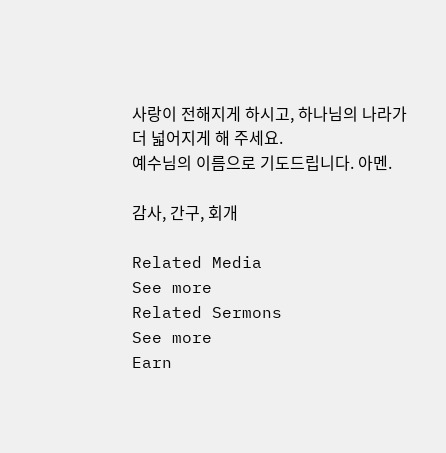사랑이 전해지게 하시고, 하나님의 나라가 더 넓어지게 해 주세요.
예수님의 이름으로 기도드립니다. 아멘.

감사, 간구, 회개

Related Media
See more
Related Sermons
See more
Earn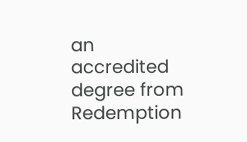an accredited degree from Redemption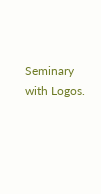Seminary with Logos.